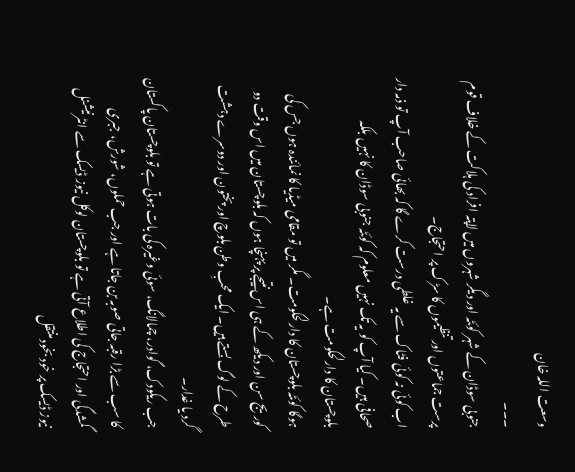وسعت اللہ خان
۔۔۔
جنوبی سوڈان کے شہر کوئٹہ اور دیگر شہروں میں لاپتہ افراد کی ہلاکت کے خلاف قوم پرست جماعتوں اور تنظیموں کا سڑک پر احتجاج۔
اب کوئی نہ کوئی فٹاک سے یہ غلطی درست کرے گا کہ بھائی صاحب آپ تو ذمہ دار صحافی ہیں۔ کیا آپ کو یہ تک نہیں معلوم کہ کوئٹہ جنوبی سوڈان کا نہیں بلکہ بلوچستان کا دارلحکومت ہے۔
ہوگا کوئٹہ بلوچستان کا دارلحکومت۔ مگر میں تو مقامی میڈیا کا نمائندہ ہوں جس کی کوریج سن اور دیکھ کے ہی اس نتیجے پر پہنچا ہوں کہ بلوچستان میں اس وقت دو طرح کے لوگ بستے ہیں۔ ایک محبِ وطن بلوچ اور پختون اور دوسرے دہشت گرد یا غدار۔
جب ریکودک، گوادر، چمالانگ، سوئی وغیرہ کی بات ہوتی ہے تو بلوچستان پاکستان کا سب سے بڑا رقبہ جاتی صوبہ بن جاتا ہے اور جب حملوں، شورش، جبری گمشدگی اور احتجاج کی اطلاع آتی ہے تو بلوچستان لوکل نیوز ڈیسک سے انٹرنیشنل نیوز ڈیسک پر خود بخود منتقل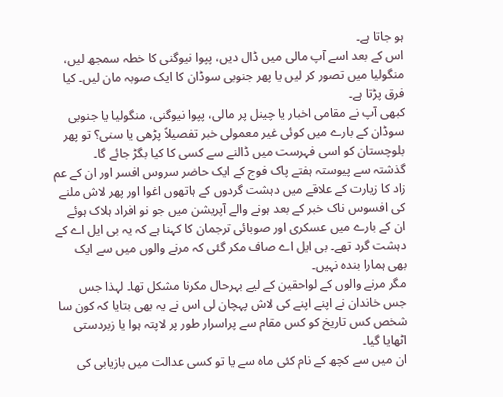ہو جاتا ہے۔
اس کے بعد اسے آپ مالی میں ڈال دیں، پپوا نیوگنی کا خطہ سمجھ لیں، منگولیا میں تصور کر لیں یا پھر جنوبی سوڈان کا ایک صوبہ مان لیں۔ کیا فرق پڑتا ہے۔
کبھی آپ نے مقامی اخبار یا چینل پر مالی، پپوا نیوگنی، منگولیا یا جنوبی سوڈان کے بارے میں کوئی غیر معمولی خبر تفصیلاً پڑھی یا سنی؟ تو پھر بلوچستان کو اسی فہرست میں ڈالنے سے کسی کا کیا بگڑ جائے گا۔
گذشتہ سے پیوستہ ہفتے پاک فوج کے ایک حاضر سروس افسر اور ان کے عم زاد کا زیارت کے علاقے میں دہشت گردوں کے ہاتھوں اغوا اور پھر لاش ملنے کی افسوس ناک خبر کے بعد ہونے والے آپریشن میں جو نو افراد ہلاک ہوئے ان کے بارے میں عسکری اور صوبائی ترجمان کا کہنا ہے کہ یہ بی ایل اے کے دہشت گرد تھے۔ بی ایل اے صاف مکر گئی کہ مرنے والوں میں سے ایک بھی ہمارا بندہ نہیں۔
مگر مرنے والوں کے لواحقین کے لیے بہرحال مکرنا مشکل تھا۔ لہذا جس جس خاندان نے اپنے اپنے کی لاش پہچان لی اس نے یہ بھی بتایا کہ کون سا شخص کس تاریخ کو کس مقام سے پراسرار طور پر لاپتہ ہوا یا زبردستی اٹھایا گیا۔
ان میں سے کچھ کے نام کئی ماہ سے یا تو کسی عدالت میں بازیابی کی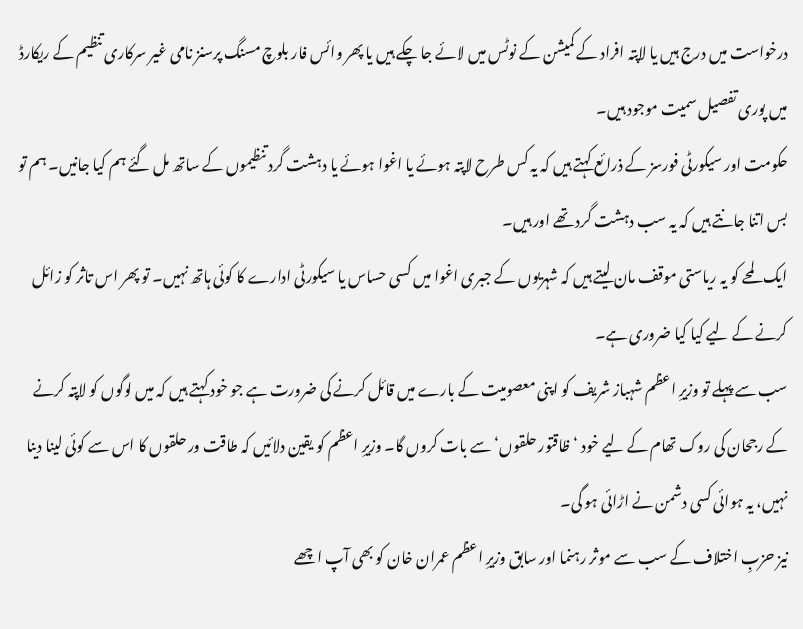درخواست میں درج ہیں یا لاپتہ افراد کے کمیشن کے نوٹس میں لائے جا چکے ہیں یا پھر وائس فار بلوچ مسنگ پرسنز نامی غیر سرکاری تنظیم کے ریکارڈ میں پوری تفصیل سمیت موجود ہیں۔
حکومت اور سیکورٹی فورسز کے ذرائع کہتے ہیں کہ یہ کس طرح لاپتہ ہوئے یا اغوا ہوئے یا دہشت گرد تنظیموں کے ساتھ مل گئے ہم کیا جانیں۔ ہم تو بس اتنا جانتے ہیں کہ یہ سب دہشت گرد تھے اور ہیں۔
ایک لمحے کو یہ ریاستی موقف مان لیتے ہیں کہ شہریوں کے جبری اغوا میں کسی حساس یا سیکورٹی ادارے کا کوئی ہاتھ نہیں۔ تو پھر اس تاثر کو زائل کرنے کے لیے کیا کیا ضروری ہے۔
سب سے پہلے تو وزیرِ اعظم شہباز شریف کو اپنی معصومیت کے بارے میں قائل کرنے کی ضرورت ہے جو خود کہتے ہیں کہ میں لوگوں کو لاپتہ کرنے کے رجحان کی روک تھام کے لیے خود ‘ظاقتور حلقوں‘ سے بات کروں گا۔ وزیرِ اعظم کو یقین دلائیں کہ طاقت ور حلقوں کا اس سے کوئی لینا دینا نہیں، یہ ہوائی کسی دشمن نے اڑائی ہو گی۔
نیز حزبِ اختلاف کے سب سے موثر رہنما اور سابق وزیرِ اعظم عمران خان کو بھی آپ اچھے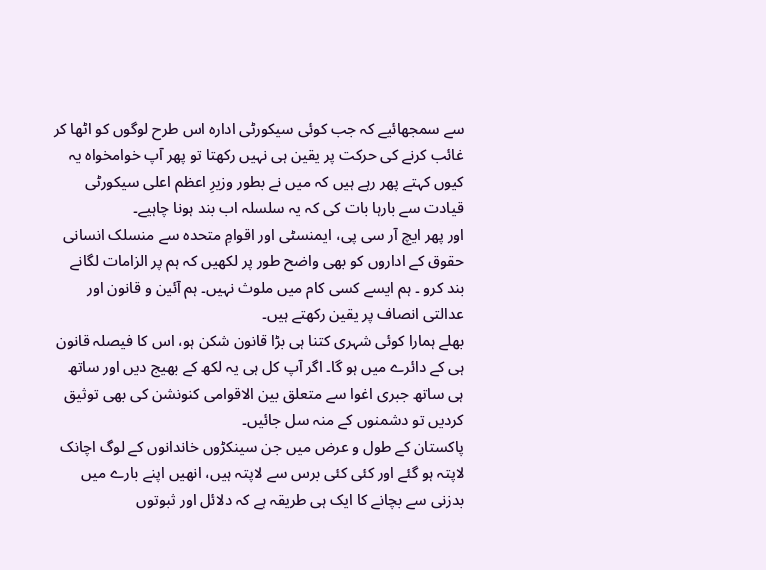سے سمجھائیے کہ جب کوئی سیکورٹی ادارہ اس طرح لوگوں کو اٹھا کر غائب کرنے کی حرکت پر یقین ہی نہیں رکھتا تو پھر آپ خوامخواہ یہ کیوں کہتے پھر رہے ہیں کہ میں نے بطور وزیرِ اعظم اعلی سیکورٹی قیادت سے بارہا بات کی کہ یہ سلسلہ اب بند ہونا چاہیے۔
اور پھر ایچ آر سی پی، ایمنسٹی اور اقوامِ متحدہ سے منسلک انسانی حقوق کے اداروں کو بھی واضح طور پر لکھیں کہ ہم پر الزامات لگانے بند کرو ۔ ہم ایسے کسی کام میں ملوث نہیں۔ ہم آئین و قانون اور عدالتی انصاف پر یقین رکھتے ہیں۔
بھلے ہمارا کوئی شہری کتنا ہی بڑا قانون شکن ہو، اس کا فیصلہ قانون ہی کے دائرے میں ہو گا۔ اگر آپ کل ہی یہ لکھ کے بھیج دیں اور ساتھ ہی ساتھ جبری اغوا سے متعلق بین الاقوامی کنونشن کی بھی توثیق کردیں تو دشمنوں کے منہ سل جائیں۔
پاکستان کے طول و عرض میں جن سینکڑوں خاندانوں کے لوگ اچانک لاپتہ ہو گئے اور کئی کئی برس سے لاپتہ ہیں، انھیں اپنے بارے میں بدزنی سے بچانے کا ایک ہی طریقہ ہے کہ دلائل اور ثبوتوں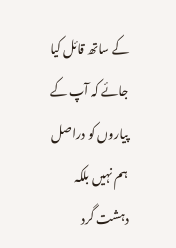کے ساتھ قائل کیا جائے کہ آپ کے پیاروں کو دراصل ہم نہیں بلکہ دہشت گرد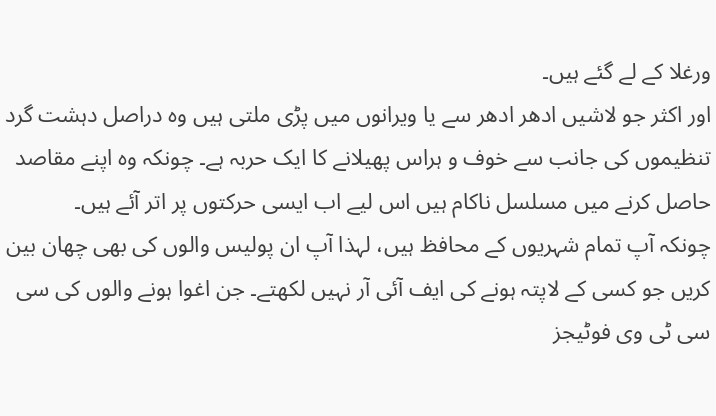ورغلا کے لے گئے ہیں۔
اور اکثر جو لاشیں ادھر ادھر سے یا ویرانوں میں پڑی ملتی ہیں وہ دراصل دہشت گرد تنظیموں کی جانب سے خوف و ہراس پھیلانے کا ایک حربہ ہے۔ چونکہ وہ اپنے مقاصد حاصل کرنے میں مسلسل ناکام ہیں اس لیے اب ایسی حرکتوں پر اتر آئے ہیں۔
چونکہ آپ تمام شہریوں کے محافظ ہیں، لہذا آپ ان پولیس والوں کی بھی چھان بین کریں جو کسی کے لاپتہ ہونے کی ایف آئی آر نہیں لکھتے۔ جن اغوا ہونے والوں کی سی سی ٹی وی فوٹیجز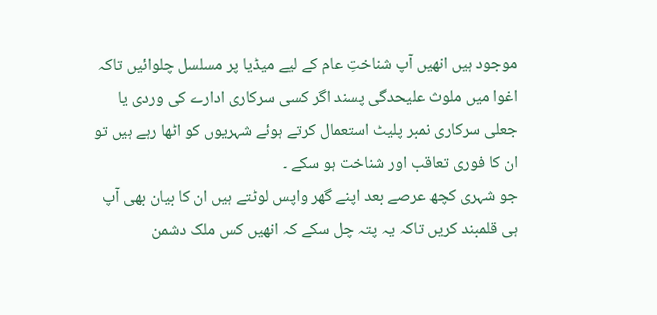موجود ہیں انھیں آپ شناختِ عام کے لیے میڈیا پر مسلسل چلوائیں تاکہ اغوا میں ملوث علیحدگی پسند اگر کسی سرکاری ادارے کی وردی یا جعلی سرکاری نمبر پلیٹ استعمال کرتے ہوئے شہریوں کو اٹھا رہے ہیں تو ان کا فوری تعاقب اور شناخت ہو سکے ۔
جو شہری کچھ عرصے بعد اپنے گھر واپس لوٹتے ہیں ان کا بیان بھی آپ ہی قلمبند کریں تاکہ یہ پتہ چل سکے کہ انھیں کس ملک دشمن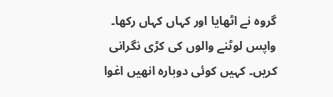گروہ نے اٹھایا اور کہاں کہاں رکھا۔ واپس لوٹنے والوں کی کڑی نگرانی کریں۔ کہیں کوئی دوبارہ انھیں اغوا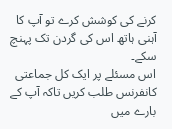کرنے کی کوشش کرے تو آپ کا آہنی ہاتھ اس کی گردن تک پہنچ سکے۔
اس مسئلے پر ایک کل جماعتی کانفرنس طلب کریں تاکہ آپ کے بارے میں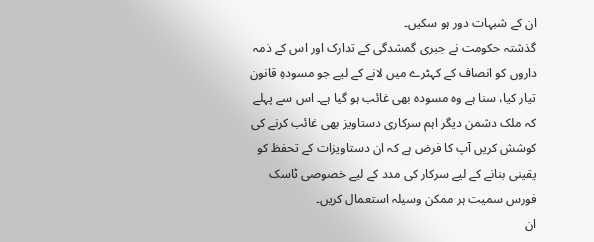ان کے شبہات دور ہو سکیں۔
گذشتہ حکومت نے جبری گمشدگی کے تدارک اور اس کے ذمہ داروں کو انصاف کے کہٹرے میں لانے کے لیے جو مسودہِ قانون تیار کیا، سنا ہے وہ مسودہ بھی غائب ہو گیا ہے۔ اس سے پہلے کہ ملک دشمن دیگر اہم سرکاری دستاویز بھی غائب کرنے کی کوشش کریں آپ کا فرض ہے کہ ان دستاویزات کے تحفظ کو یقینی بنانے کے لیے سرکار کی مدد کے لیے خصوصی ٹاسک فورس سمیت ہر ممکن وسیلہ استعمال کریں۔
ان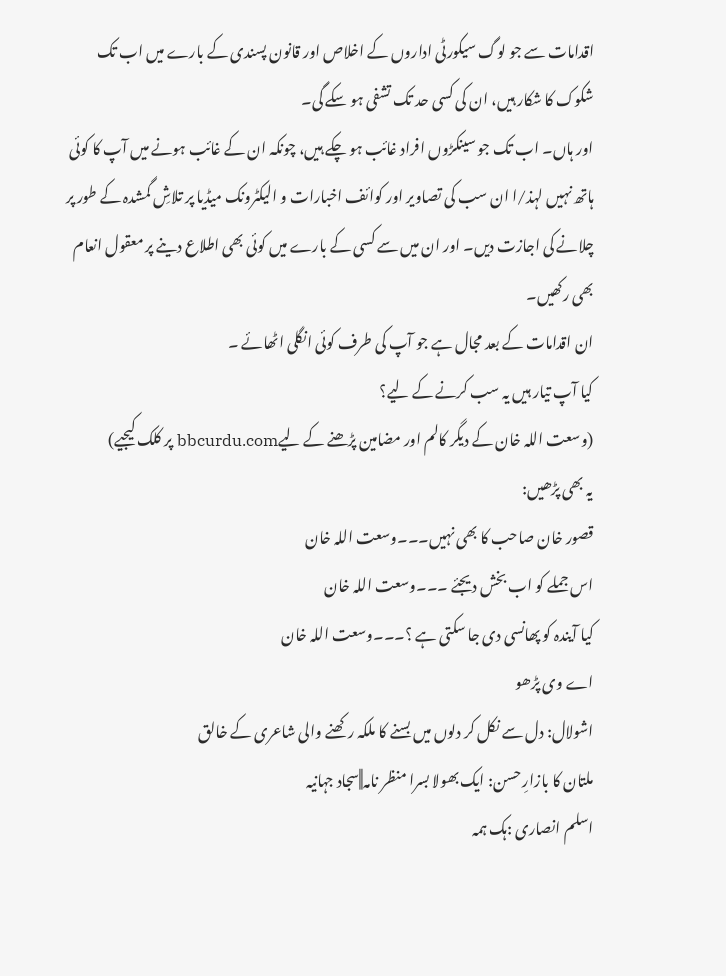اقدامات سے جو لوگ سیکورٹی اداروں کے اخلاص اور قانون پسندی کے بارے میں اب تک شکوک کا شکار ہیں، ان کی کسی حد تک تشفی ہو سکے گی۔
اور ہاں۔ اب تک جو سینکڑوں افراد غائب ہو چکے ہیں، چونکہ ان کے غائب ہونے میں آپ کا کوئی ہاتھ نہیں لہذ/ا ان سب کی تصاویر اور کوائف اخبارات و الیکٹرونک میڈیا پر تلاشِ گمشدہ کے طور پر چلانے کی اجازت دیں۔ اور ان میں سے کسی کے بارے میں کوئی بھی اطلاع دینے پر معقول انعام بھی رکھیں۔
ان اقدامات کے بعد مجال ہے جو آپ کی طرف کوئی انگلی اٹھائے ۔
کیا آپ تیار ہیں یہ سب کرنے کے لیے؟
(وسعت اللہ خان کے دیگر کالم اور مضامین پڑھنے کے لیےbbcurdu.com پر کلک کیجیے)
یہ بھی پڑھیں:
قصور خان صاحب کا بھی نہیں۔۔۔وسعت اللہ خان
اس جملے کو اب بخش دیجئے ۔۔۔وسعت اللہ خان
کیا آیندہ کو پھانسی دی جا سکتی ہے ؟۔۔۔وسعت اللہ خان
اے وی پڑھو
اشولال: دل سے نکل کر دلوں میں بسنے کا ملکہ رکھنے والی شاعری کے خالق
ملتان کا بازارِ حسن: ایک بھولا بسرا منظر نامہ||سجاد جہانیہ
اسلم انصاری :ہک ہمہ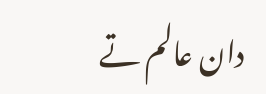دان عالم تے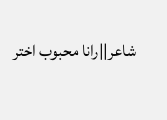شاعر||رانا محبوب اختر